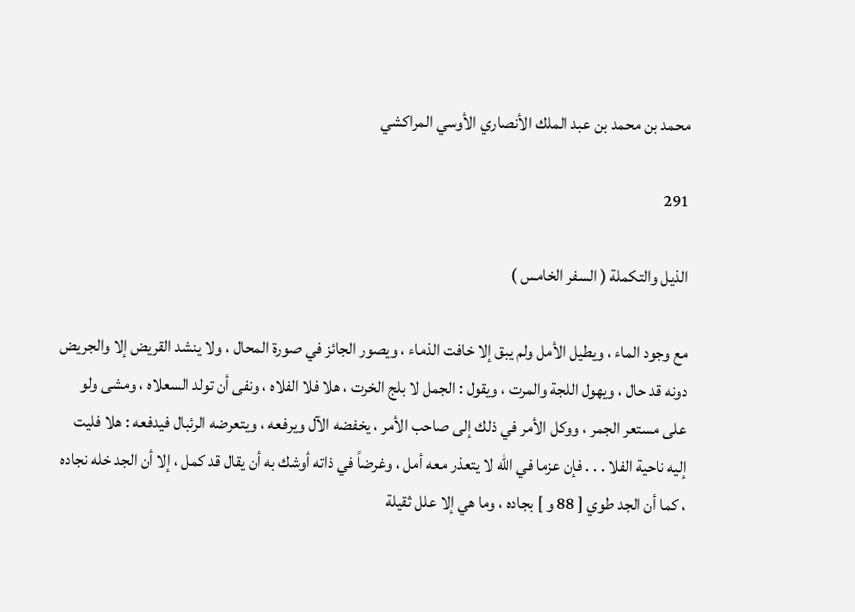محمد بن محمد بن عبد الملك الأنصاري الأوسي المراكشي

291

الذيل والتكملة ( السفر الخامس )

مع وجود الماء ، ويطيل الأمل ولم يبق إلا خافت الذماء ، ويصور الجائز في صورة المحال ، ولا ينشد القريض إلا والجريض دونه قد حال ، ويهول اللجة والمرت ، ويقول : الجمل لا بلج الخرت ، هلا فلا الفلاه ، ونفى أن تولد السعلاه ، ومشى ولو على مستعر الجمر ، ووكل الأمر في ذلك إلى صاحب الأمر ، يخفضه الآل ويرفعه ، ويتعرضه الرئبال فيدفعه : هلا فليت إليه ناحية الفلا . . . فإن عزما في الله لا يتعذر معه أمل ، وغرضاً في ذاته أوشك به أن يقال قد كمل ، إلا أن الجد خله نجاده ، كما أن الجد طوي [ 88 و ] بجاده ، وما هي إلا علل ثقيلة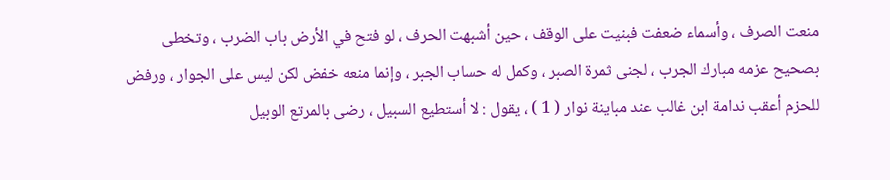منعت الصرف ، وأسماء ضعفت فبنيت على الوقف ، حين أشبهت الحرف ، لو فتح في الأرض باب الضرب ، وتخطى بصحيح عزمه مبارك الجرب ، لجنى ثمرة الصبر ، وكمل له حساب الجبر ، وإنما منعه خفض لكن ليس على الجوار ، ورفض للحزم أعقب ندامة ابن غالب عند مباينة نوار ( 1 ) ، يقول : لا أستطيع السبيل ، رضى بالمرتع الوبيل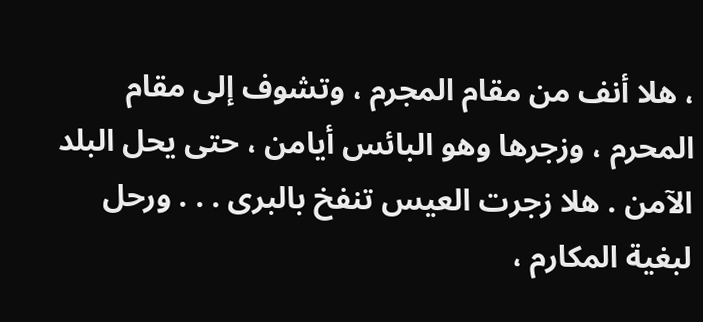، هلا أنف من مقام المجرم ، وتشوف إلى مقام المحرم ، وزجرها وهو البائس أيامن ، حتى يحل البلد الآمن . هلا زجرت العيس تنفخ بالبرى . . . ورحل لبغية المكارم ،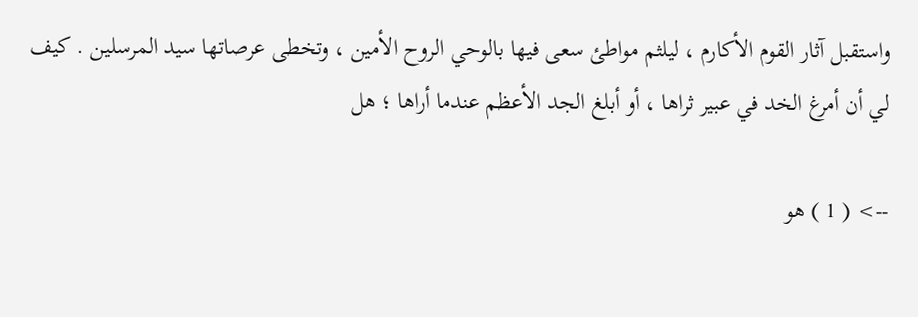واستقبل آثار القوم الأكارم ، ليلثم مواطئ سعى فيها بالوحي الروح الأمين ، وتخطى عرصاتها سيد المرسلين . كيف لي أن أمرغ الخد في عبير ثراها ، أو أبلغ الجد الأعظم عندما أراها ؛ هل

--> ( 1 ) هو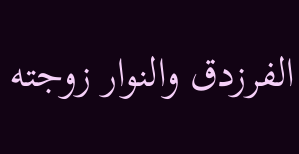الفرزدق والنوار زوجته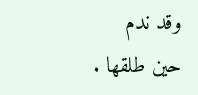وقد ندم حين طلقها .